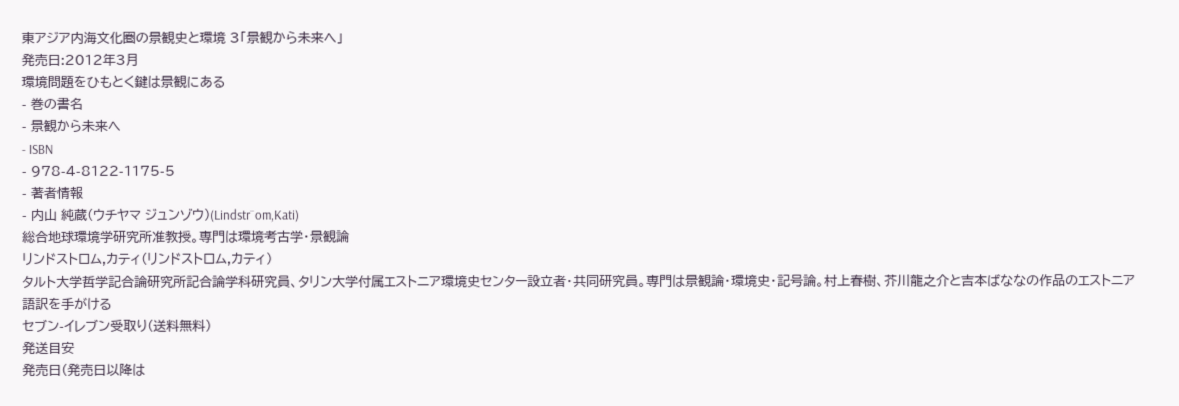東アジア内海文化圏の景観史と環境 3「景観から未来へ」
発売日:2012年3月
環境問題をひもとく鍵は景観にある
- 巻の書名
- 景観から未来へ
- ISBN
- 978-4-8122-1175-5
- 著者情報
- 内山 純蔵(ウチヤマ ジュンゾウ)(Lindstr¨om,Kati)
総合地球環境学研究所准教授。専門は環境考古学・景観論
リンドストロム,カティ(リンドストロム,カティ)
タルト大学哲学記合論研究所記合論学科研究員、タリン大学付属エストニア環境史センター設立者・共同研究員。専門は景観論・環境史・記号論。村上春樹、芥川龍之介と吉本ばななの作品のエストニア語訳を手がける
セブン-イレブン受取り(送料無料)
発送目安
発売日(発売日以降は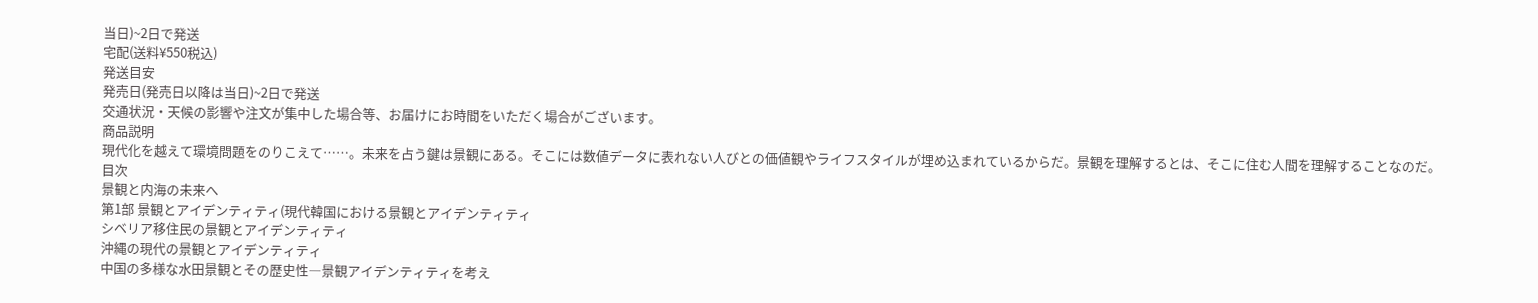当日)~2日で発送
宅配(送料¥550税込)
発送目安
発売日(発売日以降は当日)~2日で発送
交通状況・天候の影響や注文が集中した場合等、お届けにお時間をいただく場合がございます。
商品説明
現代化を越えて環境問題をのりこえて……。未来を占う鍵は景観にある。そこには数値データに表れない人びとの価値観やライフスタイルが埋め込まれているからだ。景観を理解するとは、そこに住む人間を理解することなのだ。
目次
景観と内海の未来へ
第1部 景観とアイデンティティ(現代韓国における景観とアイデンティティ
シベリア移住民の景観とアイデンティティ
沖縄の現代の景観とアイデンティティ
中国の多様な水田景観とその歴史性―景観アイデンティティを考え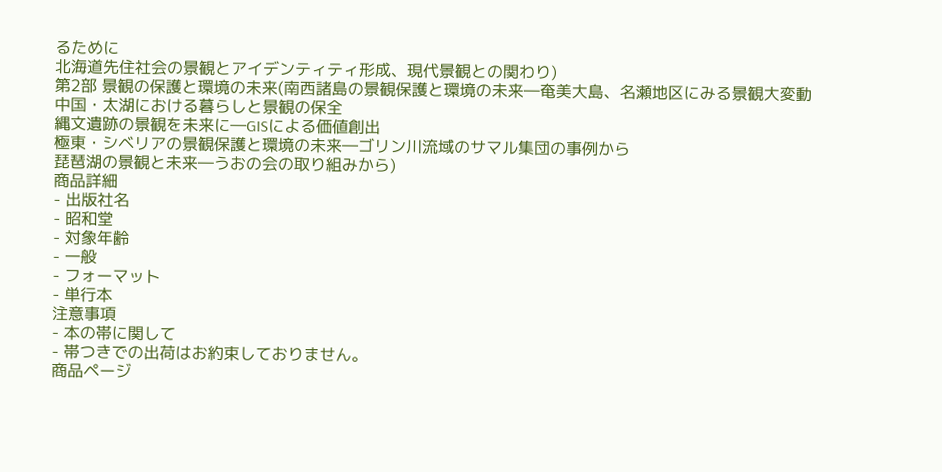るために
北海道先住社会の景観とアイデンティティ形成、現代景観との関わり)
第2部 景観の保護と環境の未来(南西諸島の景観保護と環境の未来―奄美大島、名瀬地区にみる景観大変動
中国・太湖における暮らしと景観の保全
縄文遺跡の景観を未来に―GISによる価値創出
極東・シベリアの景観保護と環境の未来―ゴリン川流域のサマル集団の事例から
琵琶湖の景観と未来―うおの会の取り組みから)
商品詳細
- 出版社名
- 昭和堂
- 対象年齢
- 一般
- フォーマット
- 単行本
注意事項
- 本の帯に関して
- 帯つきでの出荷はお約束しておりません。
商品ページ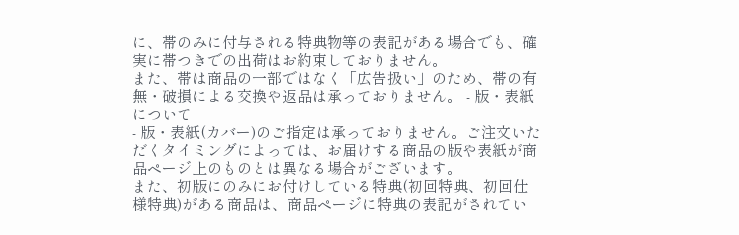に、帯のみに付与される特典物等の表記がある場合でも、確実に帯つきでの出荷はお約束しておりません。
また、帯は商品の一部ではなく「広告扱い」のため、帯の有無・破損による交換や返品は承っておりません。 - 版・表紙について
- 版・表紙(カバー)のご指定は承っておりません。ご注文いただくタイミングによっては、お届けする商品の版や表紙が商品ページ上のものとは異なる場合がございます。
また、初版にのみにお付けしている特典(初回特典、初回仕様特典)がある商品は、商品ページに特典の表記がされてい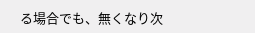る場合でも、無くなり次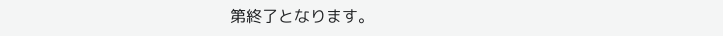第終了となります。